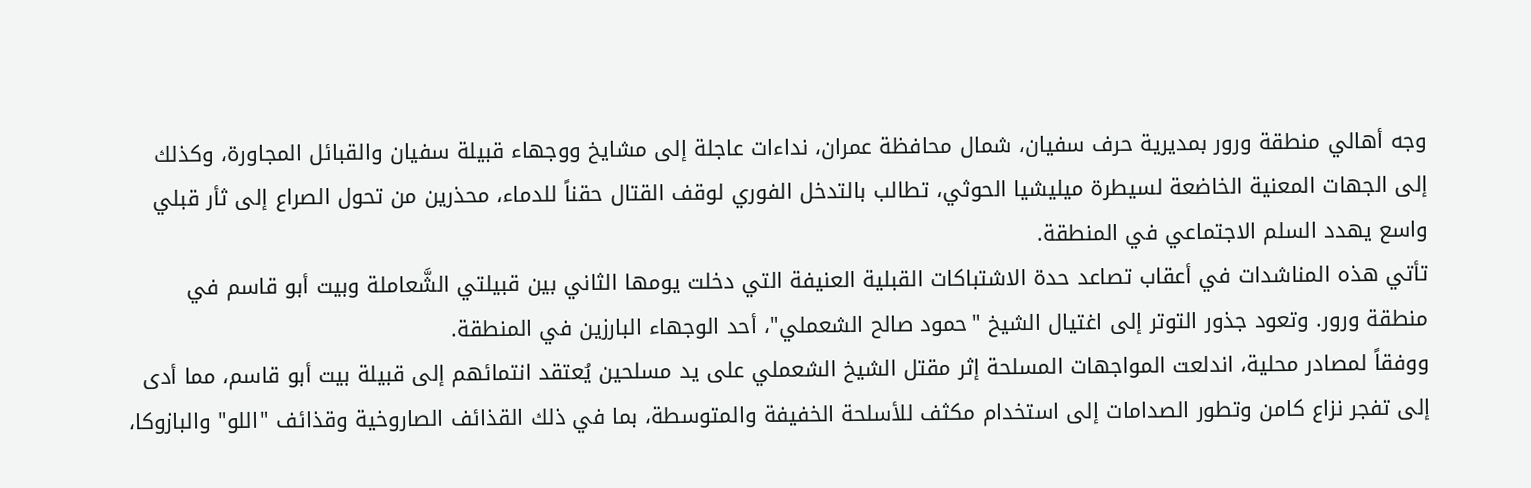وجه أهالي منطقة ورور بمديرية حرف سفيان، شمال محافظة عمران، نداءات عاجلة إلى مشايخ ووجهاء قبيلة سفيان والقبائل المجاورة، وكذلك إلى الجهات المعنية الخاضعة لسيطرة ميليشيا الحوثي، تطالب بالتدخل الفوري لوقف القتال حقناً للدماء، محذرين من تحول الصراع إلى ثأر قبلي واسع يهدد السلم الاجتماعي في المنطقة.
تأتي هذه المناشدات في أعقاب تصاعد حدة الاشتباكات القبلية العنيفة التي دخلت يومها الثاني بين قبيلتي الشَّعاملة وبيت أبو قاسم في منطقة ورور. وتعود جذور التوتر إلى اغتيال الشيخ "حمود صالح الشعملي"، أحد الوجهاء البارزين في المنطقة.
ووفقاً لمصادر محلية، اندلعت المواجهات المسلحة إثر مقتل الشيخ الشعملي على يد مسلحين يُعتقد انتمائهم إلى قبيلة بيت أبو قاسم، مما أدى إلى تفجر نزاع كامن وتطور الصدامات إلى استخدام مكثف للأسلحة الخفيفة والمتوسطة، بما في ذلك القذائف الصاروخية وقذائف "اللو" والبازوكا،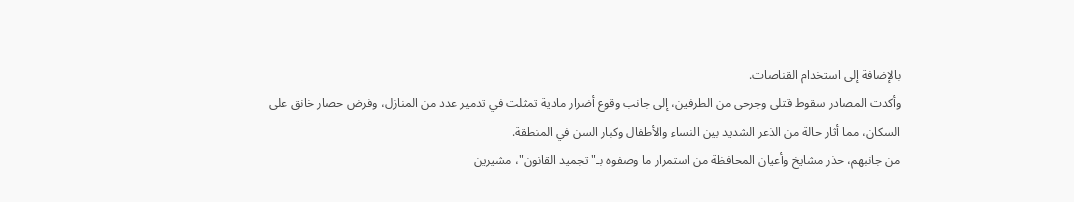بالإضافة إلى استخدام القناصات.
وأكدت المصادر سقوط قتلى وجرحى من الطرفين، إلى جانب وقوع أضرار مادية تمثلت في تدمير عدد من المنازل، وفرض حصار خانق على السكان، مما أثار حالة من الذعر الشديد بين النساء والأطفال وكبار السن في المنطقة.
من جانبهم، حذر مشايخ وأعيان المحافظة من استمرار ما وصفوه بـ"تجميد القانون"، مشيرين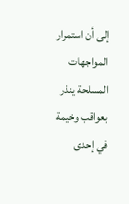إلى أن استمرار المواجهات المسلحة ينذر بعواقب وخيمة في إحدى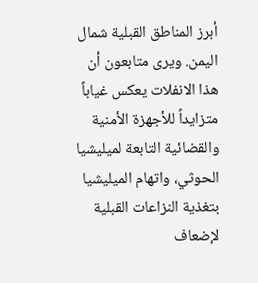أبرز المناطق القبلية شمال اليمن. ويرى متابعون أن هذا الانفلات يعكس غياباً متزايداً للأجهزة الأمنية والقضائية التابعة لميليشيا الحوثي، واتهام الميليشيا بتغذية النزاعات القبلية لإضعاف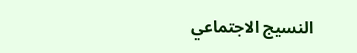النسيج الاجتماعي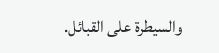والسيطرة على القبائل.